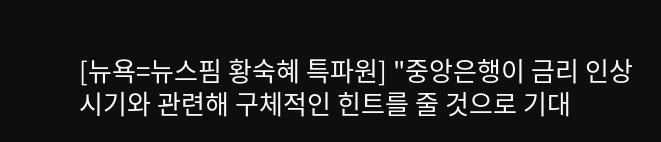[뉴욕=뉴스핌 황숙혜 특파원] "중앙은행이 금리 인상 시기와 관련해 구체적인 힌트를 줄 것으로 기대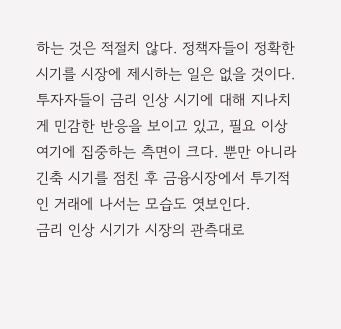하는 것은 적절치 않다. 정책자들이 정확한 시기를 시장에 제시하는 일은 없을 것이다.
투자자들이 금리 인상 시기에 대해 지나치게 민감한 반응을 보이고 있고, 필요 이상 여기에 집중하는 측면이 크다. 뿐만 아니라 긴축 시기를 점친 후 금융시장에서 투기적인 거래에 나서는 모습도 엿보인다.
금리 인상 시기가 시장의 관측대로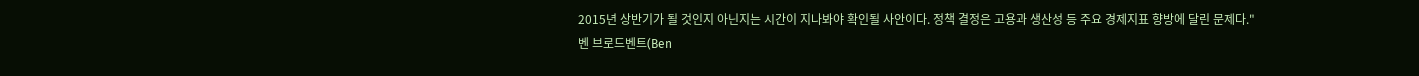2015년 상반기가 될 것인지 아닌지는 시간이 지나봐야 확인될 사안이다. 정책 결정은 고용과 생산성 등 주요 경제지표 향방에 달린 문제다."
벤 브로드벤트(Ben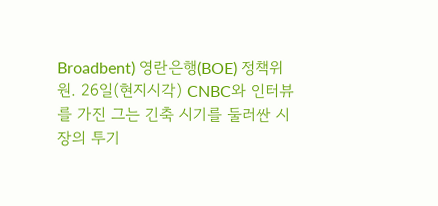Broadbent) 영란은행(BOE) 정책위원. 26일(현지시각) CNBC와 인터뷰를 가진 그는 긴축 시기를 둘러싼 시장의 투기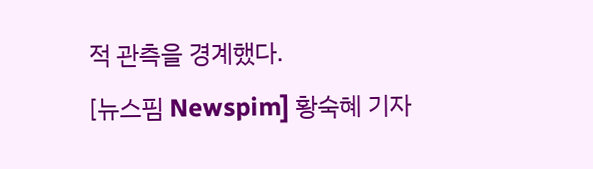적 관측을 경계했다.
[뉴스핌 Newspim] 황숙혜 기자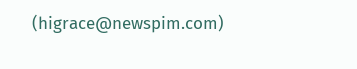(higrace@newspim.com)